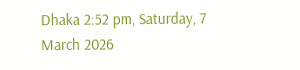Dhaka 2:52 pm, Saturday, 7 March 2026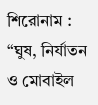শিরোনাম :
“ঘুষ, নির্যাতন ও মোবাইল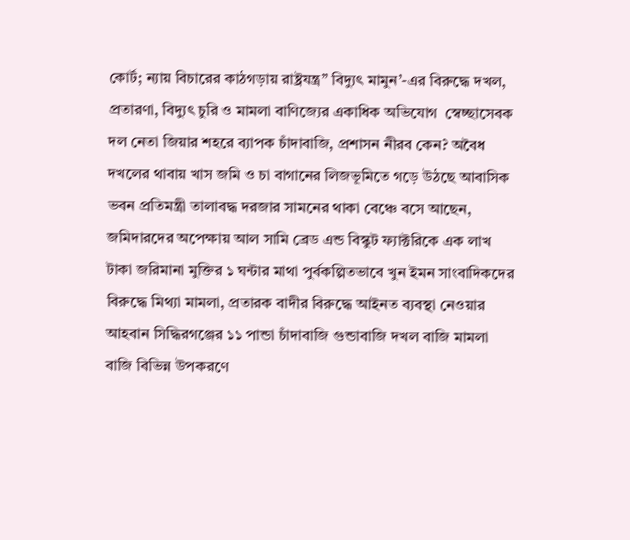কোর্ট; ন্যায় বিচারের কাঠগড়ায় রাষ্ট্রযন্ত্র” বিদ্যুৎ মামুন’-এর বিরুদ্ধে দখল, প্রতারণা, বিদ্যুৎ চুরি ও মামলা বাণিজ্যের একাধিক অভিযোগ  স্বেচ্ছাসেবক দল নেতা জিয়ার শহরে ব্যাপক চাঁদাবাজি, প্রশাসন নীরব কেন? অবৈধ দখলের থাবায় খাস জমি ও চা বাগানের লিজভূমিতে গড়ে উঠছে আবাসিক ভবন প্রতিমন্ত্রী তালাবদ্ধ দরজার সামনের থাকা বেঞ্চে বসে আছেন, জমিদারদের অপেক্ষায় আল সামি ব্রেড এন্ড বিস্কুট ফ্যাক্টরিকে এক লাখ টাকা জরিমানা মুক্তির ১ ঘন্টার মাথা পুর্বকল্পিতভাবে খুন ইমন সাংবাদিকদের বিরুদ্ধে মিথ্যা মামলা, প্রতারক বাদীর বিরুদ্ধে আইনত ব্যবস্থা নেওয়ার আহবান সিদ্ধিরগঞ্জের ১১ পান্ডা চাঁদাবাজি গুন্ডাবাজি দখল বাজি মামলা বাজি বিভিন্ন উপকরণে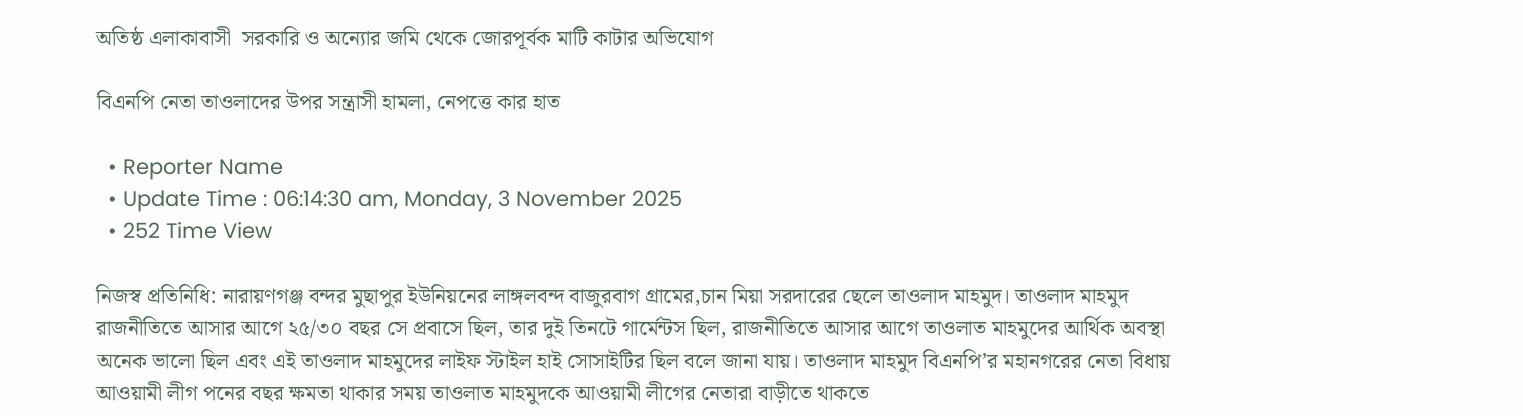অতিষ্ঠ এলাকাবাসী  সরকারি ও অন্যোর জমি থেকে জোরপূর্বক মাটি কাটার অভিযোগ

বিএনপি নেতা তাওলাদের উপর সন্ত্রাসী হামলা, নেপত্তে কার হাত

  • Reporter Name
  • Update Time : 06:14:30 am, Monday, 3 November 2025
  • 252 Time View

নিজস্ব প্রতিনিধি: নারায়ণগঞ্জ বন্দর মুছাপুর ইউনিয়নের লাঙ্গলবন্দ বাজুরবাগ গ্রামের,চান মিয়া সরদারের ছেলে তাওলাদ মাহমুদ। তাওলাদ মাহমুদ রাজনীতিতে আসার আগে ২৫/৩০ বছর সে প্রবাসে ছিল, তার দুই তিনটে গার্মেন্টস ছিল, রাজনীতিতে আসার আগে তাওলাত মাহমুদের আর্থিক অবস্থা অনেক ভালো ছিল এবং এই তাওলাদ মাহমুদের লাইফ স্টাইল হাই সোসাইটির ছিল বলে জানা যায়। তাওলাদ মাহমুদ বিএনপি’র মহানগরের নেতা বিধায় আওয়ামী লীগ পনের বছর ক্ষমতা থাকার সময় তাওলাত মাহমুদকে আওয়ামী লীগের নেতারা বাড়ীতে থাকতে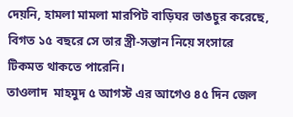দেয়নি, হামলা মামলা মারপিট বাড়িঘর ভাঙচুর করেছে, বিগত ১৫ বছরে সে তার স্ত্রী-সন্তান নিয়ে সংসারে টিকমত থাকতে পারেনি।
তাওলাদ  মাহমুদ ৫ আগস্ট এর আগেও ৪৫ দিন জেল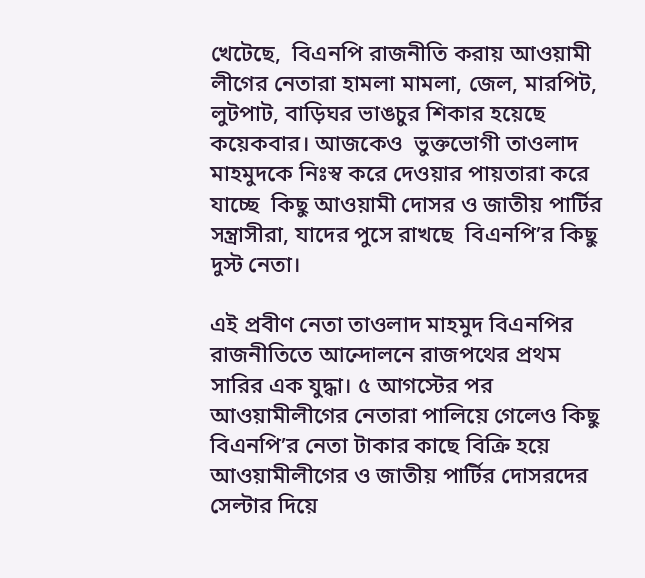খেটেছে,  বিএনপি রাজনীতি করায় আওয়ামী লীগের নেতারা হামলা মামলা, জেল, মারপিট, লুটপাট, বাড়িঘর ভাঙচুর শিকার হয়েছে কয়েকবার। আজকেও  ভুক্তভোগী তাওলাদ মাহমুদকে নিঃস্ব করে দেওয়ার পায়তারা করে যাচ্ছে  কিছু আওয়ামী দোসর ও জাতীয় পার্টির সন্ত্রাসীরা, যাদের পুসে রাখছে  বিএনপি’র কিছু দুস্ট নেতা।

এই প্রবীণ নেতা তাওলাদ মাহমুদ বিএনপির রাজনীতিতে আন্দোলনে রাজপথের প্রথম সারির এক যুদ্ধা। ৫ আগস্টের পর আওয়ামীলীগের নেতারা পালিয়ে গেলেও কিছু বিএনপি’র নেতা টাকার কাছে বিক্রি হয়ে আওয়ামীলীগের ও জাতীয় পার্টির দোসরদের সেল্টার দিয়ে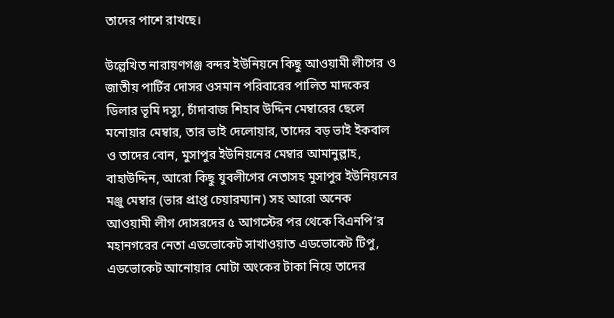তাদের পাশে রাখছে।

উল্লেখিত নারায়ণগঞ্জ বন্দর ইউনিয়নে কিছু আওয়ামী লীগের ও জাতীয় পার্টির দোসর ওসমান পরিবারের পালিত মাদকের ডিলার ভূমি দস্যু, চাঁদাবাজ শিহাব উদ্দিন মেম্বারের ছেলে মনোয়ার মেম্বার, তার ভাই দেলোয়ার, তাদের বড় ভাই ইকবাল ও তাদের বোন, মুসাপুর ইউনিয়নের মেম্বার আমানুল্লাহ, বাহাউদ্দিন, আরো কিছু যুবলীগের নেতাসহ মুসাপুর ইউনিয়নের মঞ্জু মেম্বার (ভার প্রাপ্ত চেয়ারম্যান) সহ আরো অনেক আওয়ামী লীগ দোসরদের ৫ আগস্টের পর থেকে বিএনপি’র মহানগরের নেতা এডভোকেট সাখাওয়াত এডভোকেট টিপু, এডভোকেট আনোয়ার মোটা অংকের টাকা নিয়ে তাদের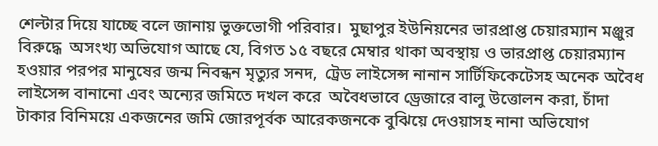শেল্টার দিয়ে যাচ্ছে বলে জানায় ভুক্তভোগী পরিবার।  মুছাপুর ইউনিয়নের ভারপ্রাপ্ত চেয়ারম্যান মঞ্জুর বিরুদ্ধে  অসংখ্য অভিযোগ আছে যে, বিগত ১৫ বছরে মেম্বার থাকা অবস্থায় ও ভারপ্রাপ্ত চেয়ারম্যান হওয়ার পরপর মানুষের জন্ম নিবন্ধন মৃত্যুর সনদ,  ট্রেড লাইসেন্স নানান সার্টিফিকেটেসহ অনেক অবৈধ  লাইসেন্স বানানো এবং অন্যের জমিতে দখল করে  অবৈধভাবে ড্রেজারে বালু উত্তোলন করা, চাঁদা টাকার বিনিময়ে একজনের জমি জোরপূর্বক আরেকজনকে বুঝিয়ে দেওয়াসহ নানা অভিযোগ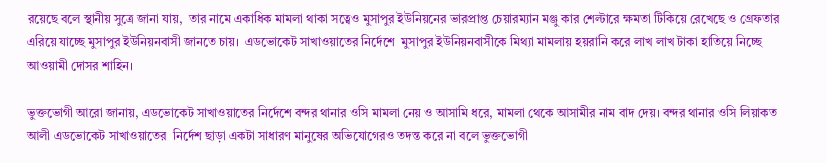রয়েছে বলে স্থানীয় সুত্রে জানা যায়,  তার নামে একাধিক মামলা থাকা সত্বেও মুসাপুর ইউনিয়নের ভারপ্রাপ্ত চেয়ারম্যান মঞ্জু কার শেল্টারে ক্ষমতা টিকিয়ে রেখেছে ও গ্রেফতার এরিয়ে যাচ্ছে মুসাপুর ইউনিয়নবাসী জানতে চায়।  এডভোকেট সাখাওয়াতের নির্দেশে  মুসাপুর ইউনিয়নবাসীকে মিথ্যা মামলায় হয়রানি করে লাখ লাখ টাকা হাতিয়ে নিচ্ছে আওয়ামী দোসর শাহিন।

ভুক্তভোগী আরো জানায়, এডভোকেট সাখাওয়াতের নির্দেশে বন্দর থানার ওসি মামলা নেয় ও আসামি ধরে, মামলা থেকে আসামীর নাম বাদ দেয়। বন্দর থানার ওসি লিয়াকত আলী এডভোকেট সাখাওয়াতের  নির্দেশ ছাড়া একটা সাধারণ মানুষের অভিযোগেরও তদন্ত করে না বলে ভুক্তভোগী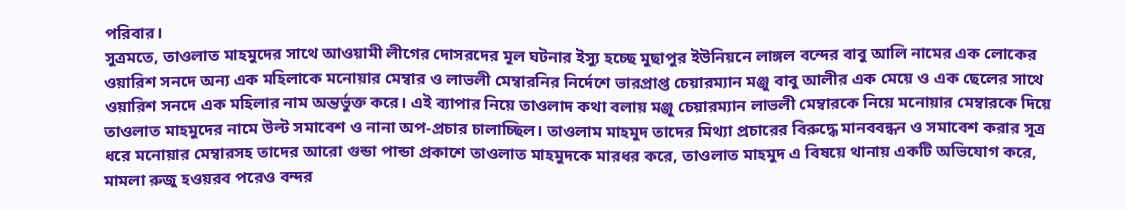পরিবার।
সুত্রমতে, তাওলাত মাহমুদের সাথে আওয়ামী লীগের দোসরদের মূল ঘটনার ইস্যু হচ্ছে মুছাপুর ইউনিয়নে লাঙ্গল বন্দের বাবু আলি নামের এক লোকের ওয়ারিশ সনদে অন্য এক মহিলাকে মনোয়ার মেম্বার ও লাভলী মেম্বারনির নির্দেশে ভারপ্রাপ্ত চেয়ারম্যান মঞ্জু বাবু আলীর এক মেয়ে ও এক ছেলের সাথে ওয়ারিশ সনদে এক মহিলার নাম অন্তর্ভুক্ত করে। এই ব্যাপার নিয়ে তাওলাদ কথা বলায় মঞ্জু চেয়ারম্যান লাভলী মেম্বারকে নিয়ে মনোয়ার মেম্বারকে দিয়ে তাওলাত মাহমুদের নামে উল্ট সমাবেশ ও নানা অপ-প্রচার চালাচ্ছিল। তাওলাম মাহমুদ তাদের মিথ্যা প্রচারের বিরুদ্ধে মানববন্ধন ও সমাবেশ করার সূত্র ধরে মনোয়ার মেম্বারসহ তাদের আরো গুন্ডা পান্ডা প্রকাশে তাওলাত মাহমুদকে মারধর করে, তাওলাত মাহমুদ এ বিষয়ে থানায় একটি অভিযোগ করে,  মামলা রুজু হওয়রব পরেও বন্দর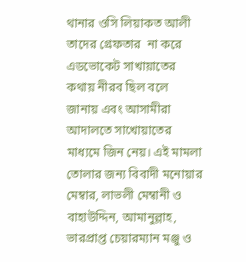থানার ওসি লিয়াকত আলী তাদের গ্রেফতার  না করে এডভোকেট সাখায়াতের কথায় নীরব ছিল বলে জানায় এবং আসামীরা আদালতে সাখোয়াতের মাধ্যমে জিন নেয়। এই মামলা তোলার জন্য বিবাদী মনোয়ার মেম্বার, লাভলী মেম্বানী ও বাহাউদ্দিন, আমানুল্লাহ, ভারপ্রাপ্ত চেয়ারম্যান মঞ্জু ও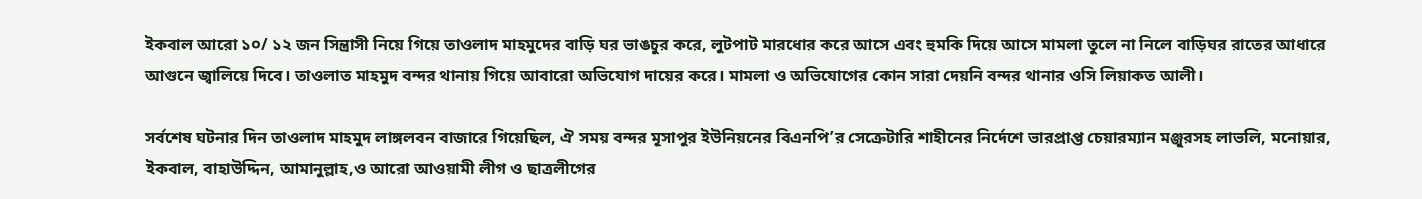ইকবাল আরো ১০/ ১২ জন সিন্ত্রাসী নিয়ে গিয়ে তাওলাদ মাহমুদের বাড়ি ঘর ভাঙচুর করে, লুটপাট মারধোর করে আসে এবং হুমকি দিয়ে আসে মামলা তুলে না নিলে বাড়িঘর রাতের আধারে আগুনে জ্বালিয়ে দিবে। তাওলাত মাহমুদ বন্দর থানায় গিয়ে আবারো অভিযোগ দায়ের করে। মামলা ও অভিযোগের কোন সারা দেয়নি বন্দর থানার ওসি লিয়াকত আলী।

সর্বশেষ ঘটনার দিন তাওলাদ মাহমুদ লাঙ্গলবন বাজারে গিয়েছিল, ঐ সময় বন্দর মূসাপুর ইউনিয়নের বিএনপি’র সেক্রেটারি শাহীনের নির্দেশে ভারপ্রাপ্ত চেয়ারম্যান মঞ্জুরসহ লাভলি, মনোয়ার, ইকবাল, বাহাউদ্দিন, আমানুল্লাহ,ও আরো আওয়ামী লীগ ও ছাত্রলীগের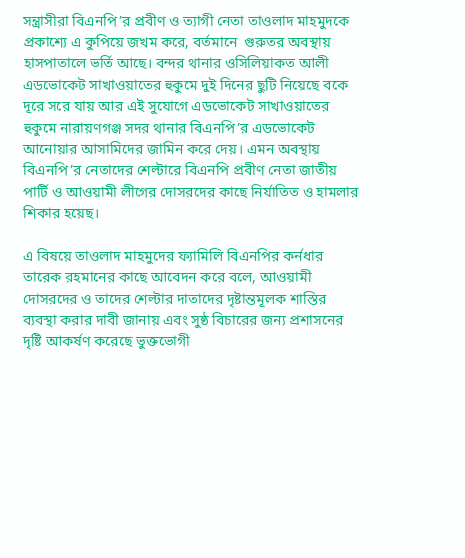সন্ত্রাসীরা বিএনপি’র প্রবীণ ও ত্যাগী নেতা তাওলাদ মাহমুদকে প্রকাশ্যে এ কুপিয়ে জখম করে, বর্তমানে  গুরুতর অবস্থায় হাসপাতালে ভর্তি আছে। বন্দর থানার ওসিলিয়াকত আলী এডভোকেট সাখাওয়াতের হুকুমে দুই দিনের ছুটি নিয়েছে বকে দূরে সরে যায় আর এই সুযোগে এডভোকেট সাখাওয়াতের হুকুমে নারায়ণগঞ্জ সদর থানার বিএনপি’র এডভোকেট আনোয়ার আসামিদের জামিন করে দেয়। এমন অবস্থায় বিএনপি’র নেতাদের শেল্টারে বিএনপি প্রবীণ নেতা জাতীয় পার্টি ও আওয়ামী লীগের দোসরদের কাছে নির্যাতিত ও হামলার শিকার হয়েছ।

এ বিষয়ে তাওলাদ মাহমুদের ফ্যামিলি বিএনপির কর্নধার তারেক রহমানের কাছে আবেদন করে বলে, আওয়ামী দোসরদের ও তাদের শেল্টার দাতাদের দৃষ্টান্তমূলক শাস্তির ব্যবস্থা করার দাবী জানায় এবং সুষ্ঠ বিচারের জন্য প্রশাসনের দৃষ্টি আকর্ষণ করেছে ভুক্তভোগী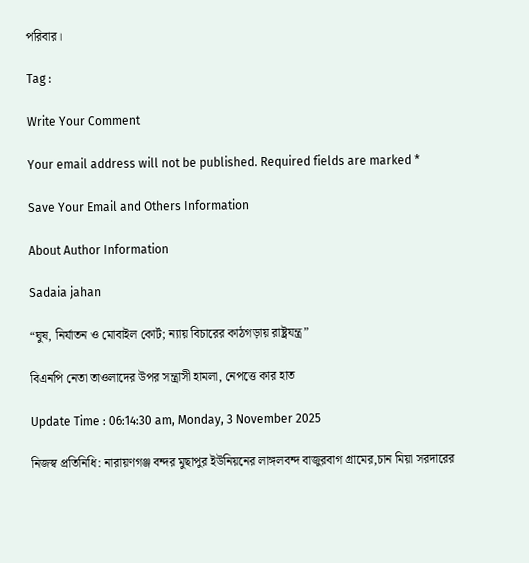পরিবার।

Tag :

Write Your Comment

Your email address will not be published. Required fields are marked *

Save Your Email and Others Information

About Author Information

Sadaia jahan

“ঘুষ, নির্যাতন ও মোবাইল কোর্ট; ন্যায় বিচারের কাঠগড়ায় রাষ্ট্রযন্ত্র”

বিএনপি নেতা তাওলাদের উপর সন্ত্রাসী হামলা, নেপত্তে কার হাত

Update Time : 06:14:30 am, Monday, 3 November 2025

নিজস্ব প্রতিনিধি: নারায়ণগঞ্জ বন্দর মুছাপুর ইউনিয়নের লাঙ্গলবন্দ বাজুরবাগ গ্রামের,চান মিয়া সরদারের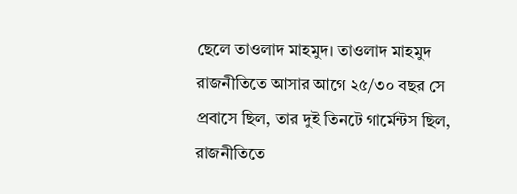ছেলে তাওলাদ মাহমুদ। তাওলাদ মাহমুদ রাজনীতিতে আসার আগে ২৫/৩০ বছর সে প্রবাসে ছিল, তার দুই তিনটে গার্মেন্টস ছিল, রাজনীতিতে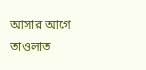আসার আগে তাওলাত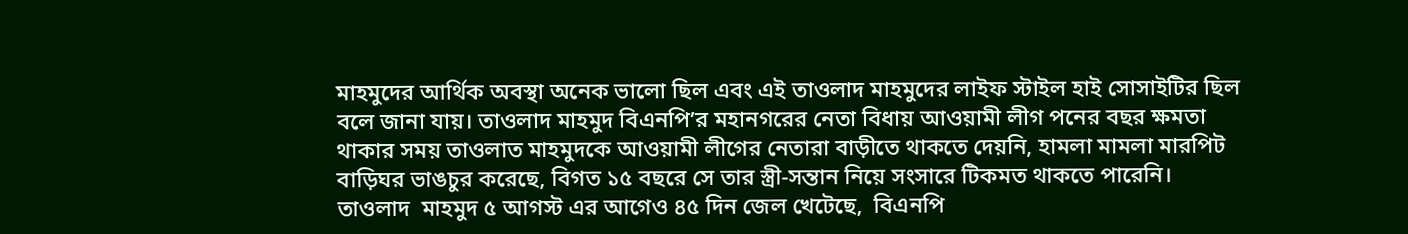মাহমুদের আর্থিক অবস্থা অনেক ভালো ছিল এবং এই তাওলাদ মাহমুদের লাইফ স্টাইল হাই সোসাইটির ছিল বলে জানা যায়। তাওলাদ মাহমুদ বিএনপি’র মহানগরের নেতা বিধায় আওয়ামী লীগ পনের বছর ক্ষমতা থাকার সময় তাওলাত মাহমুদকে আওয়ামী লীগের নেতারা বাড়ীতে থাকতে দেয়নি, হামলা মামলা মারপিট বাড়িঘর ভাঙচুর করেছে, বিগত ১৫ বছরে সে তার স্ত্রী-সন্তান নিয়ে সংসারে টিকমত থাকতে পারেনি।
তাওলাদ  মাহমুদ ৫ আগস্ট এর আগেও ৪৫ দিন জেল খেটেছে,  বিএনপি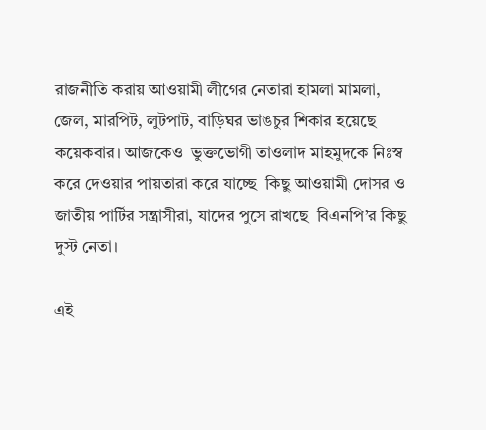রাজনীতি করায় আওয়ামী লীগের নেতারা হামলা মামলা, জেল, মারপিট, লুটপাট, বাড়িঘর ভাঙচুর শিকার হয়েছে কয়েকবার। আজকেও  ভুক্তভোগী তাওলাদ মাহমুদকে নিঃস্ব করে দেওয়ার পায়তারা করে যাচ্ছে  কিছু আওয়ামী দোসর ও জাতীয় পার্টির সন্ত্রাসীরা, যাদের পুসে রাখছে  বিএনপি’র কিছু দুস্ট নেতা।

এই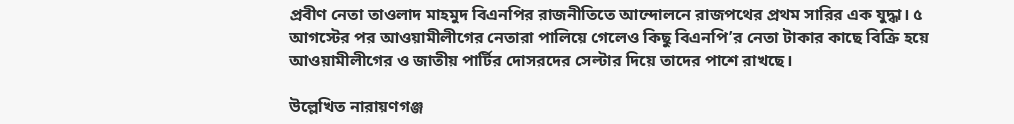প্রবীণ নেতা তাওলাদ মাহমুদ বিএনপির রাজনীতিতে আন্দোলনে রাজপথের প্রথম সারির এক যুদ্ধা। ৫ আগস্টের পর আওয়ামীলীগের নেতারা পালিয়ে গেলেও কিছু বিএনপি’র নেতা টাকার কাছে বিক্রি হয়ে আওয়ামীলীগের ও জাতীয় পার্টির দোসরদের সেল্টার দিয়ে তাদের পাশে রাখছে।

উল্লেখিত নারায়ণগঞ্জ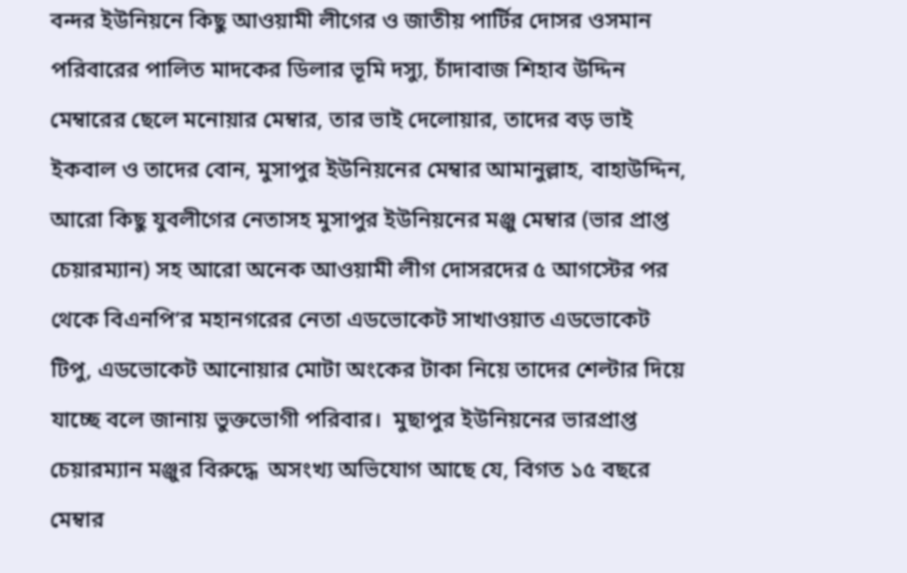বন্দর ইউনিয়নে কিছু আওয়ামী লীগের ও জাতীয় পার্টির দোসর ওসমান পরিবারের পালিত মাদকের ডিলার ভূমি দস্যু, চাঁদাবাজ শিহাব উদ্দিন মেম্বারের ছেলে মনোয়ার মেম্বার, তার ভাই দেলোয়ার, তাদের বড় ভাই ইকবাল ও তাদের বোন, মুসাপুর ইউনিয়নের মেম্বার আমানুল্লাহ, বাহাউদ্দিন, আরো কিছু যুবলীগের নেতাসহ মুসাপুর ইউনিয়নের মঞ্জু মেম্বার (ভার প্রাপ্ত চেয়ারম্যান) সহ আরো অনেক আওয়ামী লীগ দোসরদের ৫ আগস্টের পর থেকে বিএনপি’র মহানগরের নেতা এডভোকেট সাখাওয়াত এডভোকেট টিপু, এডভোকেট আনোয়ার মোটা অংকের টাকা নিয়ে তাদের শেল্টার দিয়ে যাচ্ছে বলে জানায় ভুক্তভোগী পরিবার।  মুছাপুর ইউনিয়নের ভারপ্রাপ্ত চেয়ারম্যান মঞ্জুর বিরুদ্ধে  অসংখ্য অভিযোগ আছে যে, বিগত ১৫ বছরে মেম্বার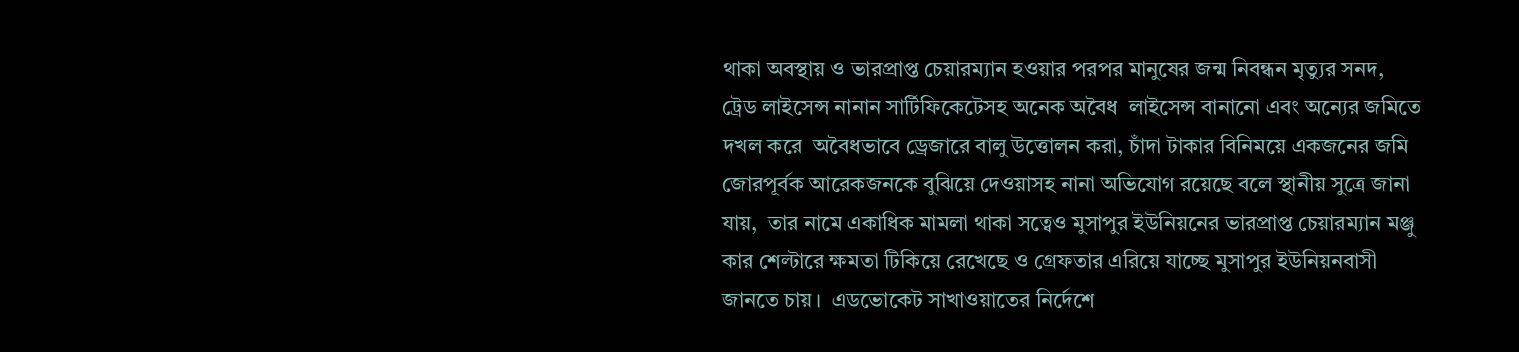থাকা অবস্থায় ও ভারপ্রাপ্ত চেয়ারম্যান হওয়ার পরপর মানুষের জন্ম নিবন্ধন মৃত্যুর সনদ,  ট্রেড লাইসেন্স নানান সার্টিফিকেটেসহ অনেক অবৈধ  লাইসেন্স বানানো এবং অন্যের জমিতে দখল করে  অবৈধভাবে ড্রেজারে বালু উত্তোলন করা, চাঁদা টাকার বিনিময়ে একজনের জমি জোরপূর্বক আরেকজনকে বুঝিয়ে দেওয়াসহ নানা অভিযোগ রয়েছে বলে স্থানীয় সুত্রে জানা যায়,  তার নামে একাধিক মামলা থাকা সত্বেও মুসাপুর ইউনিয়নের ভারপ্রাপ্ত চেয়ারম্যান মঞ্জু কার শেল্টারে ক্ষমতা টিকিয়ে রেখেছে ও গ্রেফতার এরিয়ে যাচ্ছে মুসাপুর ইউনিয়নবাসী জানতে চায়।  এডভোকেট সাখাওয়াতের নির্দেশে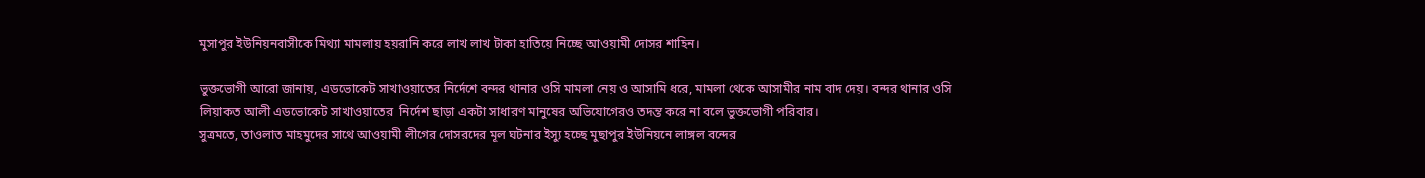মুসাপুর ইউনিয়নবাসীকে মিথ্যা মামলায় হয়রানি করে লাখ লাখ টাকা হাতিয়ে নিচ্ছে আওয়ামী দোসর শাহিন।

ভুক্তভোগী আরো জানায়, এডভোকেট সাখাওয়াতের নির্দেশে বন্দর থানার ওসি মামলা নেয় ও আসামি ধরে, মামলা থেকে আসামীর নাম বাদ দেয়। বন্দর থানার ওসি লিয়াকত আলী এডভোকেট সাখাওয়াতের  নির্দেশ ছাড়া একটা সাধারণ মানুষের অভিযোগেরও তদন্ত করে না বলে ভুক্তভোগী পরিবার।
সুত্রমতে, তাওলাত মাহমুদের সাথে আওয়ামী লীগের দোসরদের মূল ঘটনার ইস্যু হচ্ছে মুছাপুর ইউনিয়নে লাঙ্গল বন্দের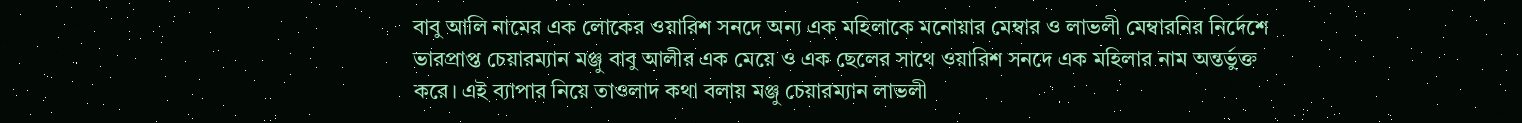বাবু আলি নামের এক লোকের ওয়ারিশ সনদে অন্য এক মহিলাকে মনোয়ার মেম্বার ও লাভলী মেম্বারনির নির্দেশে ভারপ্রাপ্ত চেয়ারম্যান মঞ্জু বাবু আলীর এক মেয়ে ও এক ছেলের সাথে ওয়ারিশ সনদে এক মহিলার নাম অন্তর্ভুক্ত করে। এই ব্যাপার নিয়ে তাওলাদ কথা বলায় মঞ্জু চেয়ারম্যান লাভলী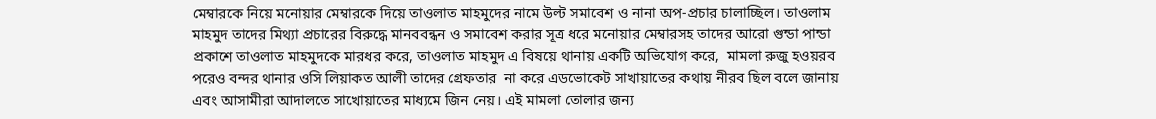মেম্বারকে নিয়ে মনোয়ার মেম্বারকে দিয়ে তাওলাত মাহমুদের নামে উল্ট সমাবেশ ও নানা অপ-প্রচার চালাচ্ছিল। তাওলাম মাহমুদ তাদের মিথ্যা প্রচারের বিরুদ্ধে মানববন্ধন ও সমাবেশ করার সূত্র ধরে মনোয়ার মেম্বারসহ তাদের আরো গুন্ডা পান্ডা প্রকাশে তাওলাত মাহমুদকে মারধর করে, তাওলাত মাহমুদ এ বিষয়ে থানায় একটি অভিযোগ করে,  মামলা রুজু হওয়রব পরেও বন্দর থানার ওসি লিয়াকত আলী তাদের গ্রেফতার  না করে এডভোকেট সাখায়াতের কথায় নীরব ছিল বলে জানায় এবং আসামীরা আদালতে সাখোয়াতের মাধ্যমে জিন নেয়। এই মামলা তোলার জন্য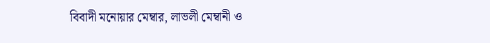বিবাদী মনোয়ার মেম্বার, লাভলী মেম্বানী ও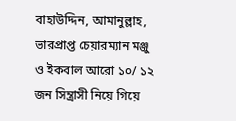বাহাউদ্দিন, আমানুল্লাহ, ভারপ্রাপ্ত চেয়ারম্যান মঞ্জু ও ইকবাল আরো ১০/ ১২ জন সিন্ত্রাসী নিয়ে গিয়ে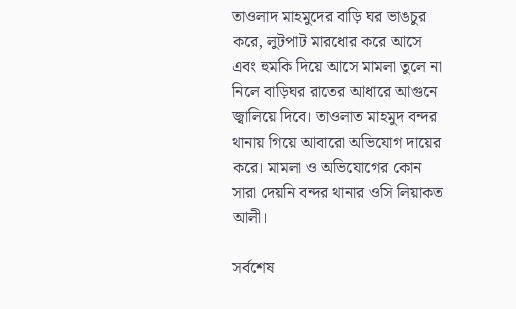তাওলাদ মাহমুদের বাড়ি ঘর ভাঙচুর করে, লুটপাট মারধোর করে আসে এবং হুমকি দিয়ে আসে মামলা তুলে না নিলে বাড়িঘর রাতের আধারে আগুনে জ্বালিয়ে দিবে। তাওলাত মাহমুদ বন্দর থানায় গিয়ে আবারো অভিযোগ দায়ের করে। মামলা ও অভিযোগের কোন সারা দেয়নি বন্দর থানার ওসি লিয়াকত আলী।

সর্বশেষ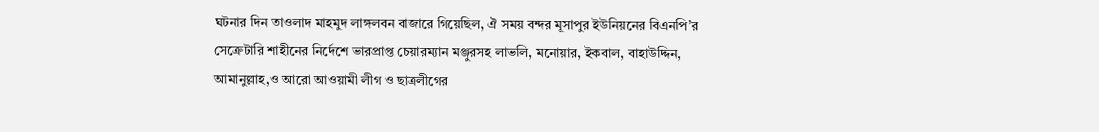ঘটনার দিন তাওলাদ মাহমুদ লাঙ্গলবন বাজারে গিয়েছিল, ঐ সময় বন্দর মূসাপুর ইউনিয়নের বিএনপি’র সেক্রেটারি শাহীনের নির্দেশে ভারপ্রাপ্ত চেয়ারম্যান মঞ্জুরসহ লাভলি, মনোয়ার, ইকবাল, বাহাউদ্দিন, আমানুল্লাহ,ও আরো আওয়ামী লীগ ও ছাত্রলীগের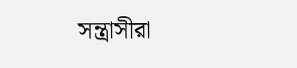সন্ত্রাসীরা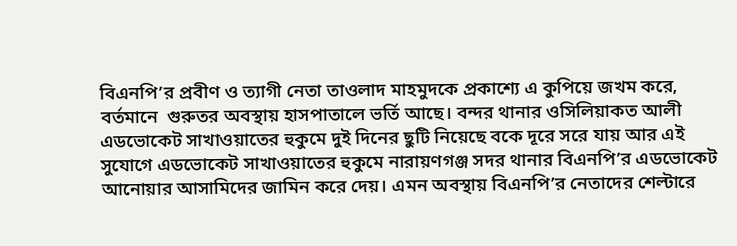বিএনপি’র প্রবীণ ও ত্যাগী নেতা তাওলাদ মাহমুদকে প্রকাশ্যে এ কুপিয়ে জখম করে, বর্তমানে  গুরুতর অবস্থায় হাসপাতালে ভর্তি আছে। বন্দর থানার ওসিলিয়াকত আলী এডভোকেট সাখাওয়াতের হুকুমে দুই দিনের ছুটি নিয়েছে বকে দূরে সরে যায় আর এই সুযোগে এডভোকেট সাখাওয়াতের হুকুমে নারায়ণগঞ্জ সদর থানার বিএনপি’র এডভোকেট আনোয়ার আসামিদের জামিন করে দেয়। এমন অবস্থায় বিএনপি’র নেতাদের শেল্টারে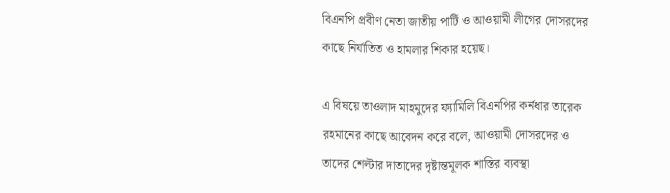বিএনপি প্রবীণ নেতা জাতীয় পার্টি ও আওয়ামী লীগের দোসরদের কাছে নির্যাতিত ও হামলার শিকার হয়েছ।

এ বিষয়ে তাওলাদ মাহমুদের ফ্যামিলি বিএনপির কর্নধার তারেক রহমানের কাছে আবেদন করে বলে, আওয়ামী দোসরদের ও তাদের শেল্টার দাতাদের দৃষ্টান্তমূলক শাস্তির ব্যবস্থা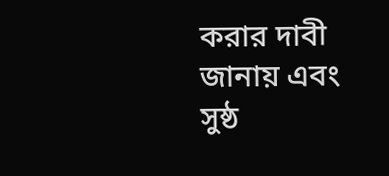করার দাবী জানায় এবং সুষ্ঠ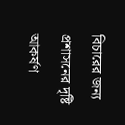বিচারের জন্য প্রশাসনের দৃষ্টি আকর্ষণ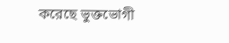করেছে ভুক্তভোগী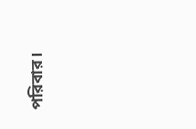পরিবার।